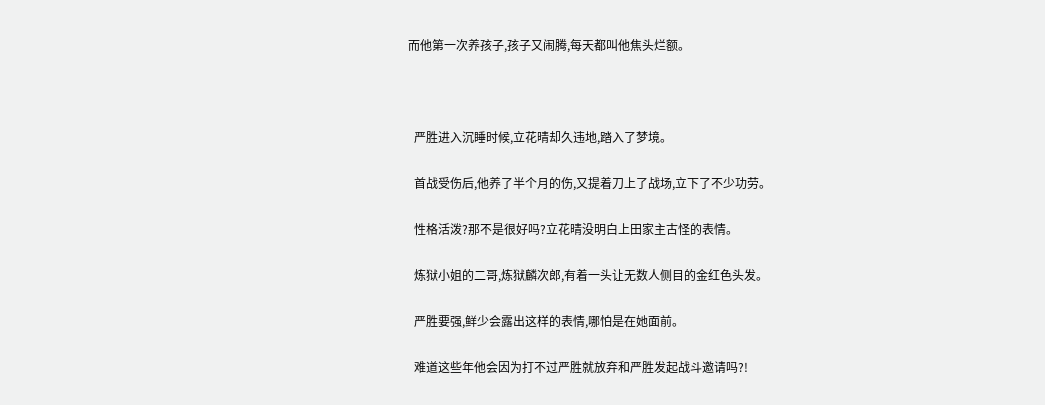而他第一次养孩子,孩子又闹腾,每天都叫他焦头烂额。



  严胜进入沉睡时候,立花晴却久违地,踏入了梦境。

  首战受伤后,他养了半个月的伤,又提着刀上了战场,立下了不少功劳。

  性格活泼?那不是很好吗?立花晴没明白上田家主古怪的表情。

  炼狱小姐的二哥,炼狱麟次郎,有着一头让无数人侧目的金红色头发。

  严胜要强,鲜少会露出这样的表情,哪怕是在她面前。

  难道这些年他会因为打不过严胜就放弃和严胜发起战斗邀请吗?!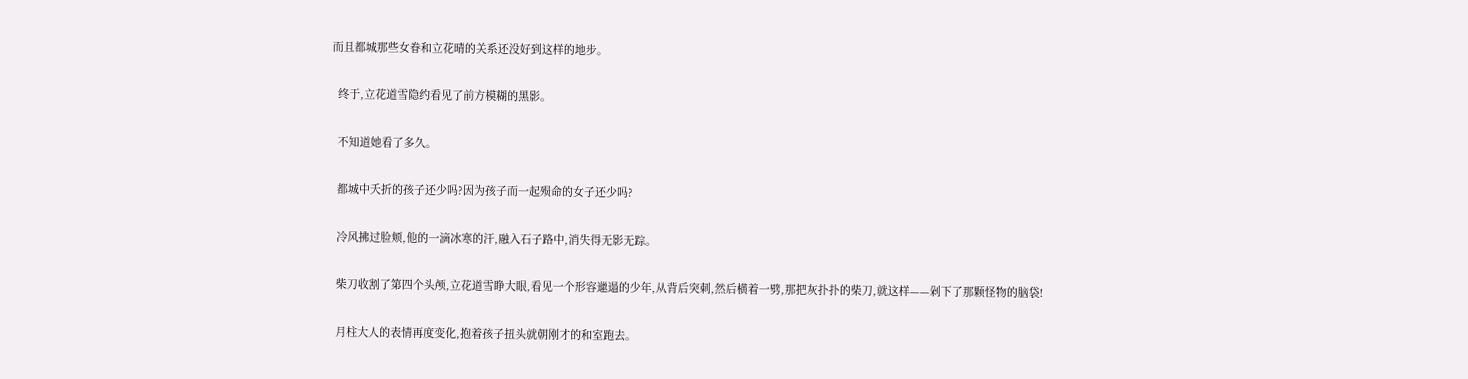而且都城那些女眷和立花晴的关系还没好到这样的地步。

  终于,立花道雪隐约看见了前方模糊的黑影。

  不知道她看了多久。

  都城中夭折的孩子还少吗?因为孩子而一起殒命的女子还少吗?

  冷风拂过脸颊,他的一滴冰寒的汗,融入石子路中,消失得无影无踪。

  柴刀收割了第四个头颅,立花道雪睁大眼,看见一个形容邋遢的少年,从背后突刺,然后横着一劈,那把灰扑扑的柴刀,就这样——剁下了那颗怪物的脑袋!

  月柱大人的表情再度变化,抱着孩子扭头就朝刚才的和室跑去。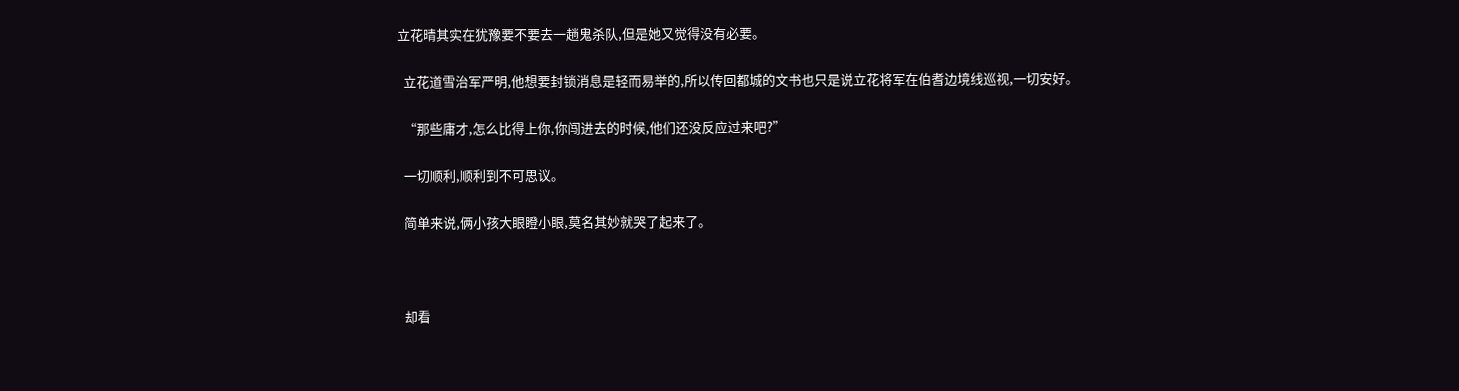立花晴其实在犹豫要不要去一趟鬼杀队,但是她又觉得没有必要。

  立花道雪治军严明,他想要封锁消息是轻而易举的,所以传回都城的文书也只是说立花将军在伯耆边境线巡视,一切安好。

  “那些庸才,怎么比得上你,你闯进去的时候,他们还没反应过来吧?”

  一切顺利,顺利到不可思议。

  简单来说,俩小孩大眼瞪小眼,莫名其妙就哭了起来了。



  却看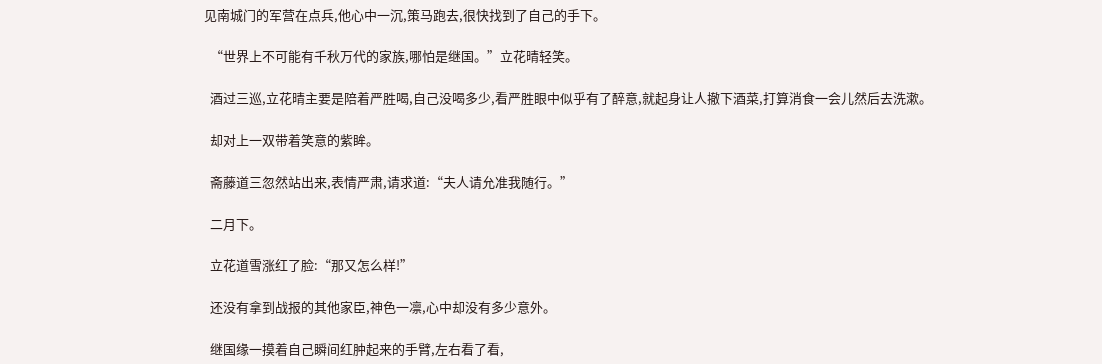见南城门的军营在点兵,他心中一沉,策马跑去,很快找到了自己的手下。

  “世界上不可能有千秋万代的家族,哪怕是继国。”立花晴轻笑。

  酒过三巡,立花晴主要是陪着严胜喝,自己没喝多少,看严胜眼中似乎有了醉意,就起身让人撤下酒菜,打算消食一会儿然后去洗漱。

  却对上一双带着笑意的紫眸。

  斋藤道三忽然站出来,表情严肃,请求道:“夫人请允准我随行。”

  二月下。

  立花道雪涨红了脸:“那又怎么样!”

  还没有拿到战报的其他家臣,神色一凛,心中却没有多少意外。

  继国缘一摸着自己瞬间红肿起来的手臂,左右看了看,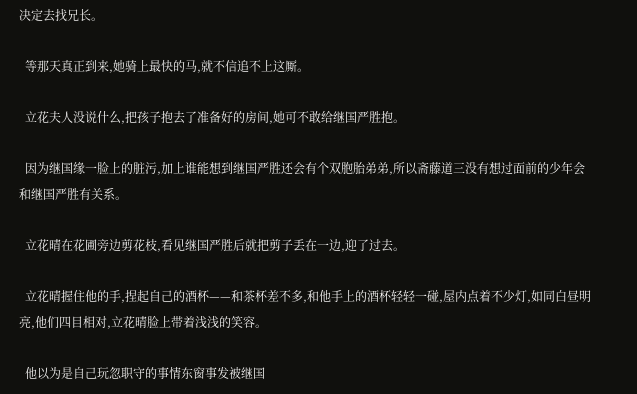决定去找兄长。

  等那天真正到来,她骑上最快的马,就不信追不上这厮。

  立花夫人没说什么,把孩子抱去了准备好的房间,她可不敢给继国严胜抱。

  因为继国缘一脸上的脏污,加上谁能想到继国严胜还会有个双胞胎弟弟,所以斋藤道三没有想过面前的少年会和继国严胜有关系。

  立花晴在花圃旁边剪花枝,看见继国严胜后就把剪子丢在一边,迎了过去。

  立花晴握住他的手,捏起自己的酒杯——和茶杯差不多,和他手上的酒杯轻轻一碰,屋内点着不少灯,如同白昼明亮,他们四目相对,立花晴脸上带着浅浅的笑容。

  他以为是自己玩忽职守的事情东窗事发被继国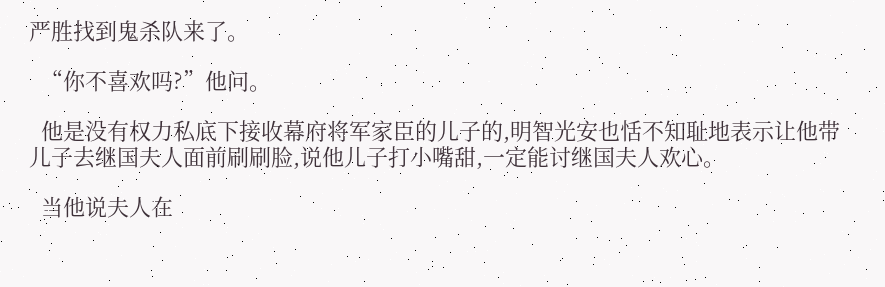严胜找到鬼杀队来了。

  “你不喜欢吗?”他问。

  他是没有权力私底下接收幕府将军家臣的儿子的,明智光安也恬不知耻地表示让他带儿子去继国夫人面前刷刷脸,说他儿子打小嘴甜,一定能讨继国夫人欢心。

  当他说夫人在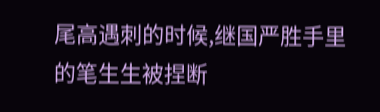尾高遇刺的时候,继国严胜手里的笔生生被捏断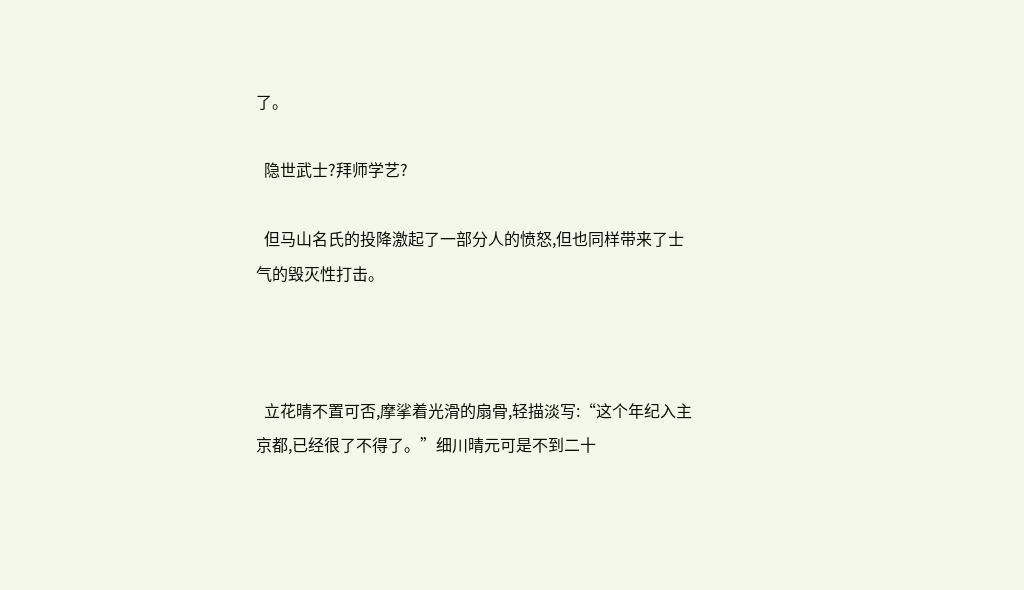了。

  隐世武士?拜师学艺?

  但马山名氏的投降激起了一部分人的愤怒,但也同样带来了士气的毁灭性打击。



  立花晴不置可否,摩挲着光滑的扇骨,轻描淡写:“这个年纪入主京都,已经很了不得了。”细川晴元可是不到二十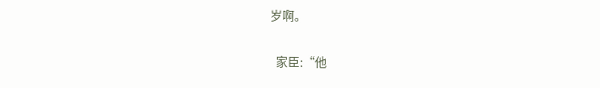岁啊。

  家臣:“他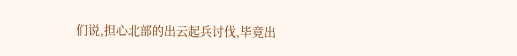们说,担心北部的出云起兵讨伐,毕竟出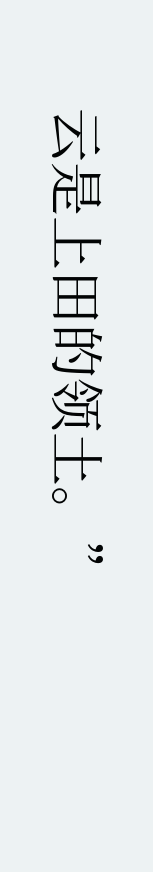云是上田的领土。”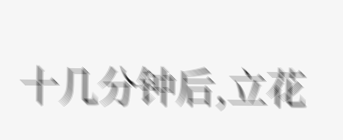十几分钟后,立花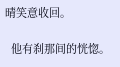晴笑意收回。

  他有刹那间的恍惚。